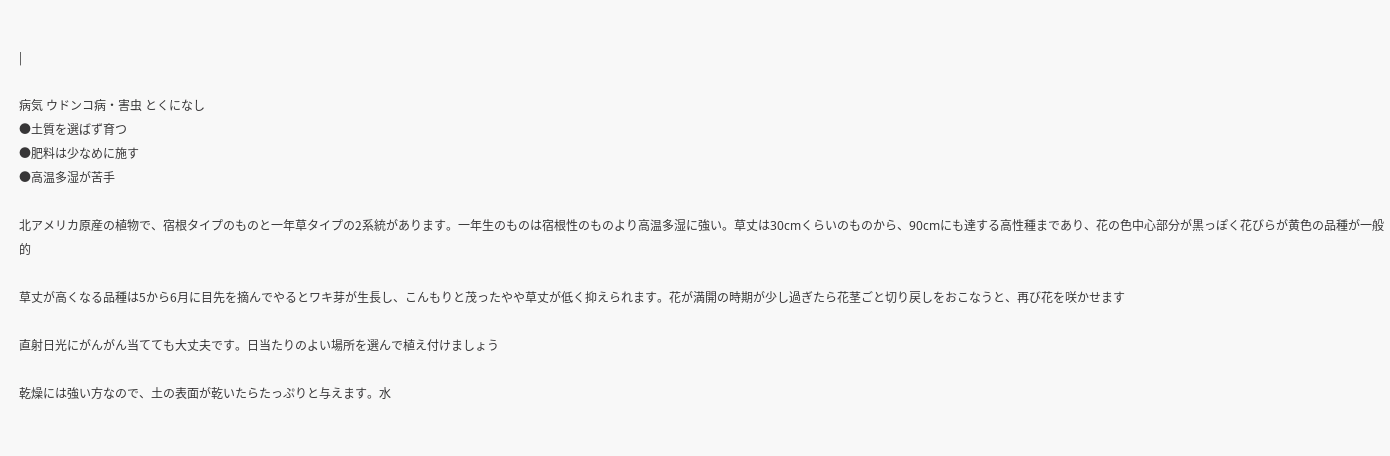|

病気 ウドンコ病・害虫 とくになし
●土質を選ばず育つ
●肥料は少なめに施す
●高温多湿が苦手

北アメリカ原産の植物で、宿根タイプのものと一年草タイプの2系統があります。一年生のものは宿根性のものより高温多湿に強い。草丈は30cmくらいのものから、90cmにも達する高性種まであり、花の色中心部分が黒っぽく花びらが黄色の品種が一般的

草丈が高くなる品種は5から6月に目先を摘んでやるとワキ芽が生長し、こんもりと茂ったやや草丈が低く抑えられます。花が満開の時期が少し過ぎたら花茎ごと切り戻しをおこなうと、再び花を咲かせます

直射日光にがんがん当てても大丈夫です。日当たりのよい場所を選んで植え付けましょう

乾燥には強い方なので、土の表面が乾いたらたっぷりと与えます。水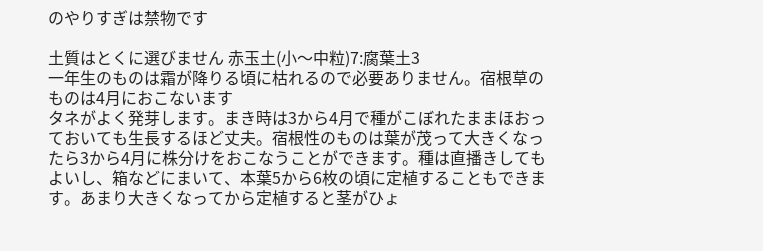のやりすぎは禁物です

土質はとくに選びません 赤玉土(小〜中粒)7:腐葉土3
一年生のものは霜が降りる頃に枯れるので必要ありません。宿根草のものは4月におこないます
タネがよく発芽します。まき時は3から4月で種がこぼれたままほおっておいても生長するほど丈夫。宿根性のものは葉が茂って大きくなったら3から4月に株分けをおこなうことができます。種は直播きしてもよいし、箱などにまいて、本葉5から6枚の頃に定植することもできます。あまり大きくなってから定植すると茎がひょ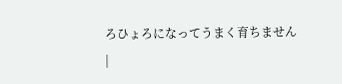ろひょろになってうまく育ちません
|